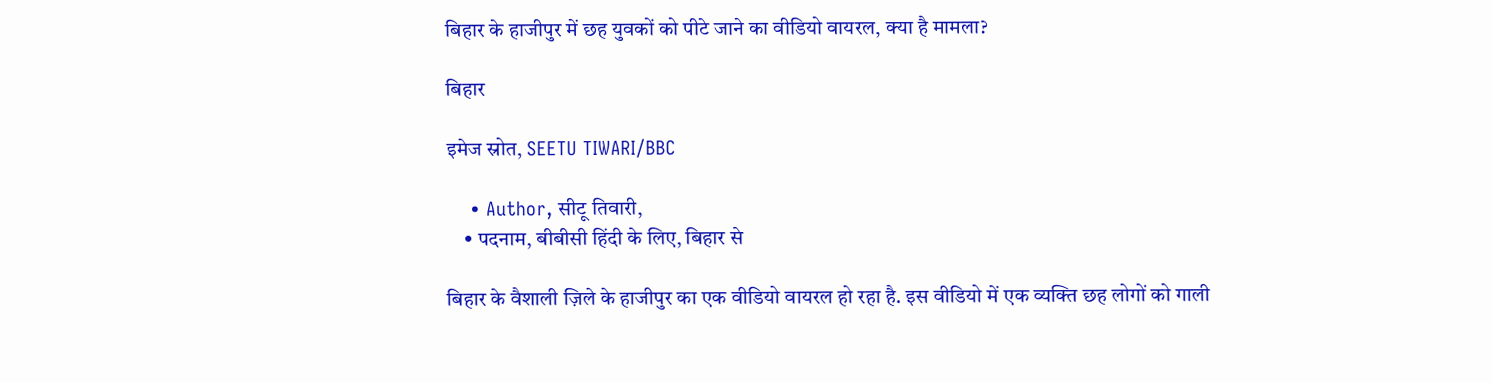बिहार के हाजीपुर में छह युवकों को पीटे जाने का वीडियो वायरल, क्या है मामला?

बिहार

इमेज स्रोत, SEETU TIWARI/BBC

    • Author, सीटू तिवारी,
    • पदनाम, बीबीसी हिंदी के लिए, बिहार से

बिहार के वैशाली ज़िले के हाजीपुर का एक वीडियो वायरल हो रहा है. इस वीडियो में एक व्यक्ति छह लोगों को गाली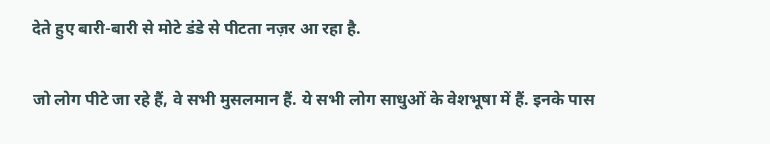देते हुए बारी-बारी से मोटे डंडे से पीटता नज़र आ रहा है.

जो लोग पीटे जा रहे हैं, वे सभी मुसलमान हैं. ये सभी लोग साधुओं के वेशभूषा में हैं. इनके पास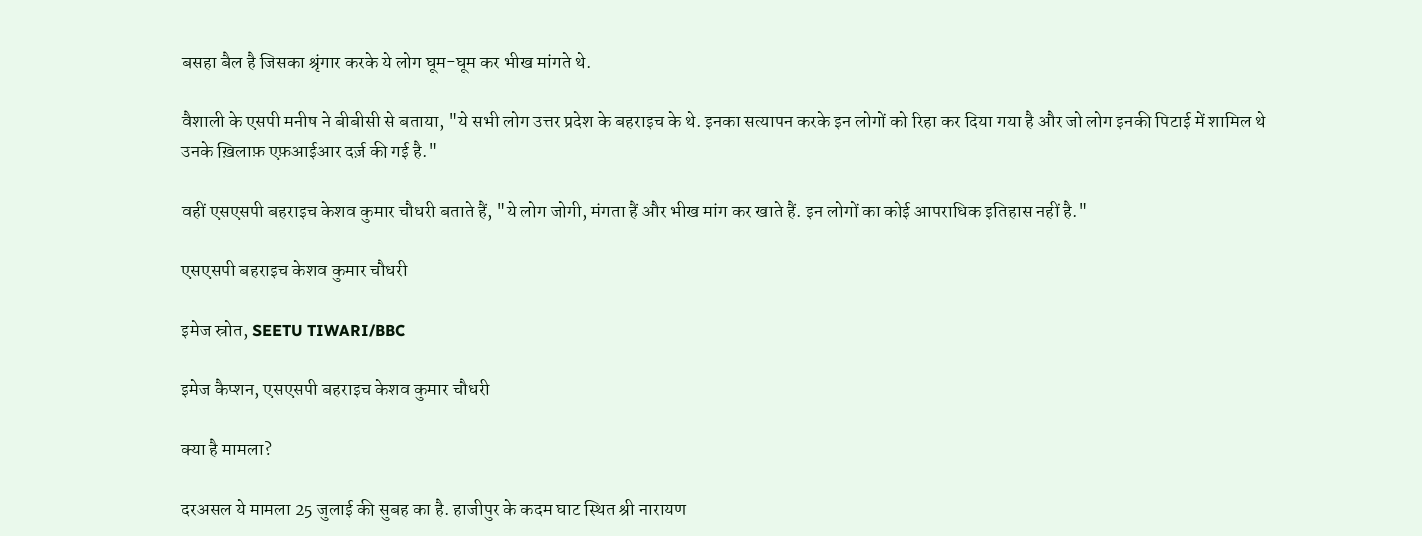बसहा बैल है जिसका श्रृंगार करके ये लोग घूम-घूम कर भीख मांगते थे.

वैशाली के एसपी मनीष ने बीबीसी से बताया, "ये सभी लोग उत्तर प्रदेश के बहराइच के थे. इनका सत्यापन करके इन लोगों को रिहा कर दिया गया है और जो लोग इनकी पिटाई में शामिल थे उनके ख़िलाफ़ एफ़आईआर दर्ज़ की गई है."

वहीं एसएसपी बहराइच केशव कुमार चौधरी बताते हैं, "ये लोग जोगी, मंगता हैं और भीख मांग कर खाते हैं. इन लोगों का कोई आपराधिक इतिहास नहीं है."

एसएसपी बहराइच केशव कुमार चौधरी

इमेज स्रोत, SEETU TIWARI/BBC

इमेज कैप्शन, एसएसपी बहराइच केशव कुमार चौधरी

क्या है मामला?

दरअसल ये मामला 25 जुलाई की सुबह का है. हाजीपुर के कदम घाट स्थित श्री नारायण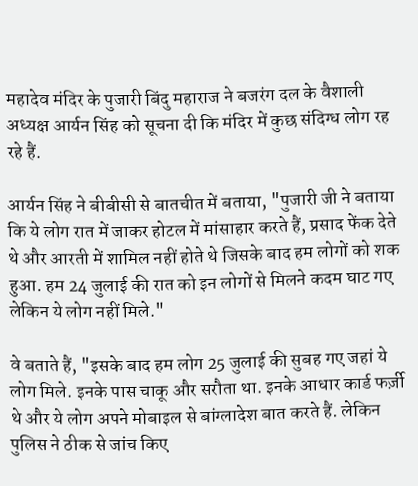महादेव मंदिर के पुजारी बिंदु महाराज ने बजरंग दल के वैशाली अध्यक्ष आर्यन सिंह को सूचना दी कि मंदिर में कुछ संदिग्ध लोग रह रहे हैं.

आर्यन सिंह ने बीबीसी से बातचीत में बताया, "पुजारी जी ने बताया कि ये लोग रात में जाकर होटल में मांसाहार करते हैं, प्रसाद फेंक देते थे और आरती में शामिल नहीं होते थे जिसके बाद हम लोगों को शक हुआ. हम 24 जुलाई की रात को इन लोगों से मिलने कदम घाट गए लेकिन ये लोग नहीं मिले."

वे बताते हैं, "इसके बाद हम लोग 25 जुलाई की सुबह गए जहां ये लोग मिले. इनके पास चाकू और सरौता था. इनके आधार कार्ड फर्ज़ी थे और ये लोग अपने मोबाइल से बांग्लादेश बात करते हैं. लेकिन पुलिस ने ठीक से जांच किए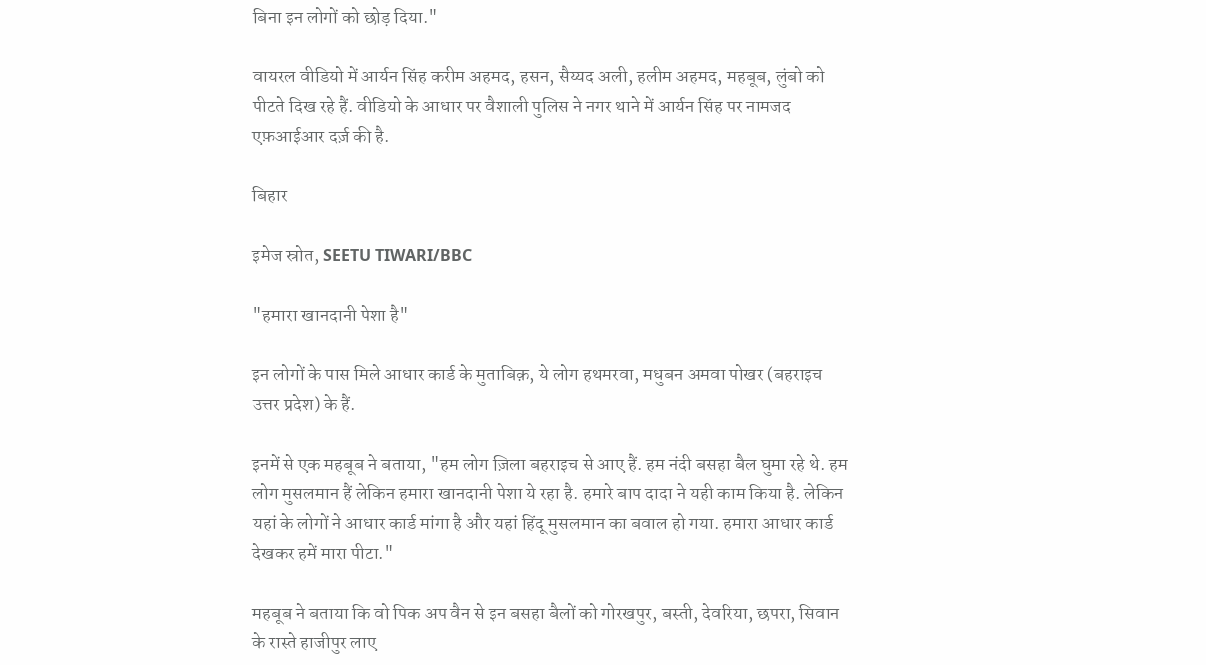बिना इन लोगों को छोड़ दिया."

वायरल वीडियो में आर्यन सिंह करीम अहमद, हसन, सैय्यद अली, हलीम अहमद, महबूब, लुंबो को पीटते दिख रहे हैं. वीडियो के आधार पर वैशाली पुलिस ने नगर थाने में आर्यन सिंह पर नामजद एफ़आईआर दर्ज़ की है.

बिहार

इमेज स्रोत, SEETU TIWARI/BBC

"हमारा खानदानी पेशा है"

इन लोगों के पास मिले आधार कार्ड के मुताबिक़, ये लोग हथमरवा, मधुबन अमवा पोखर (बहराइच उत्तर प्रदेश) के हैं.

इनमें से एक महबूब ने बताया, "हम लोग ज़िला बहराइच से आए हैं. हम नंदी बसहा बैल घुमा रहे थे. हम लोग मुसलमान हैं लेकिन हमारा खानदानी पेशा ये रहा है. हमारे बाप दादा ने यही काम किया है. लेकिन यहां के लोगों ने आधार कार्ड मांगा है और यहां हिंदू मुसलमान का बवाल हो गया. हमारा आधार कार्ड देखकर हमें मारा पीटा."

महबूब ने बताया कि वो पिक अप वैन से इन बसहा बैलों को गोरखपुर, बस्ती, देवरिया, छपरा, सिवान के रास्ते हाजीपुर लाए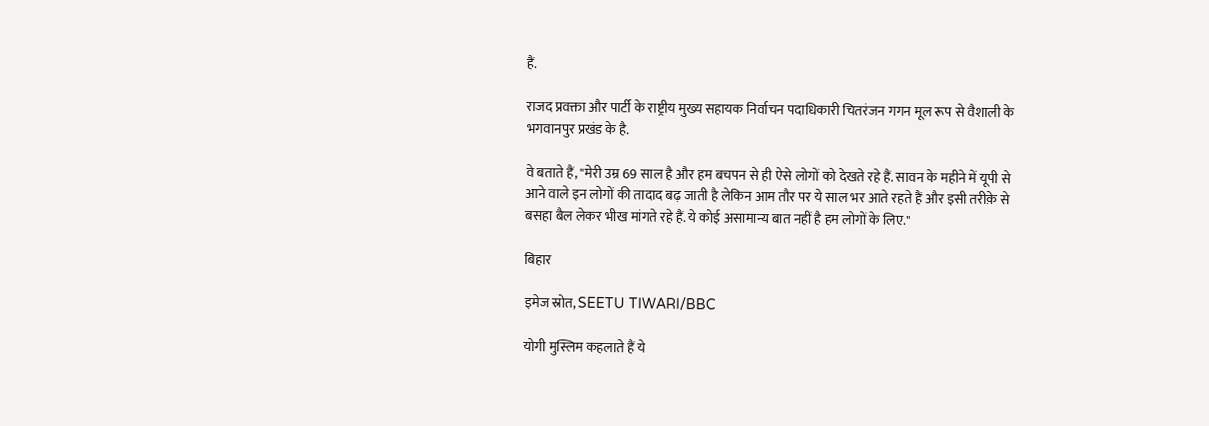हैं.

राजद प्रवक्ता और पार्टी के राष्ट्रीय मुख्य सहायक निर्वाचन पदाधिकारी चितरंजन गगन मूल रूप से वैशाली के भगवानपुर प्रखंड के है.

वे बताते हैं, "मेरी उम्र 69 साल है और हम बचपन से ही ऐसे लोगों को देखते रहे हैं. सावन के महीने में यूपी से आने वाले इन लोगों की तादाद बढ़ जाती है लेकिन आम तौर पर ये साल भर आते रहते हैं और इसी तरीक़े से बसहा बैल लेकर भीख मांगते रहे हैं. ये कोई असामान्य बात नहीं है हम लोगों के लिए."

बिहार

इमेज स्रोत, SEETU TIWARI/BBC

योगी मुस्लिम कहलाते हैं ये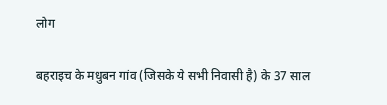लोग

बहराइच के मधुबन गांव (जिसके ये सभी निवासी है) के 37 साल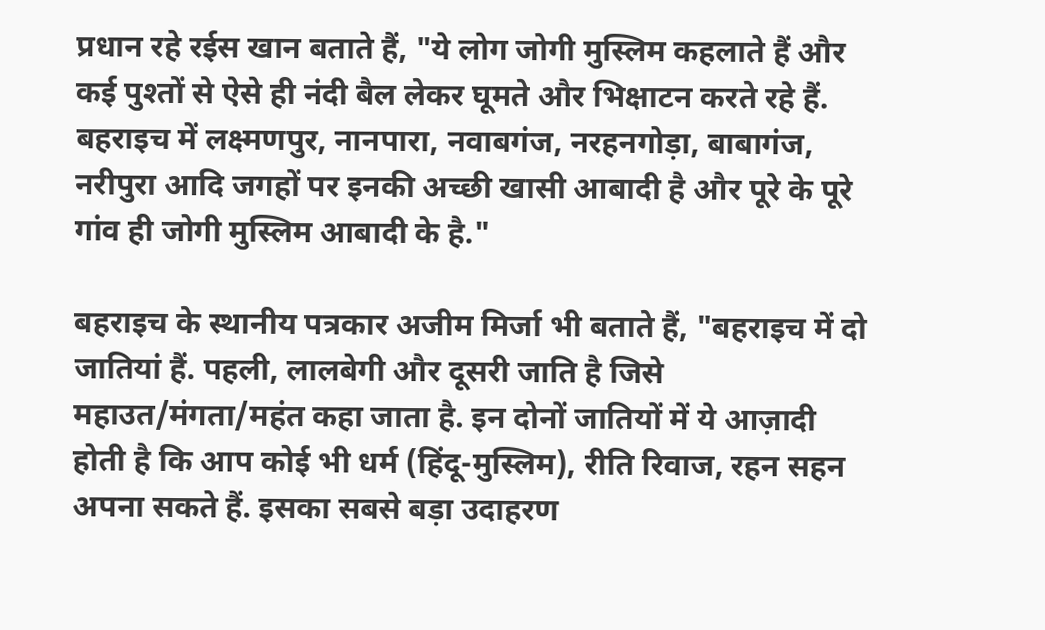प्रधान रहे रईस खान बताते हैं, "ये लोग जोगी मुस्लिम कहलाते हैं और कई पुश्तों से ऐसे ही नंदी बैल लेकर घूमते और भिक्षाटन करते रहे हैं. बहराइच में लक्ष्मणपुर, नानपारा, नवाबगंज, नरहनगोड़ा, बाबागंज, नरीपुरा आदि जगहों पर इनकी अच्छी खासी आबादी है और पूरे के पूरे गांव ही जोगी मुस्लिम आबादी के है."

बहराइच के स्थानीय पत्रकार अजीम मिर्जा भी बताते हैं, "बहराइच में दो जातियां हैं. पहली, लालबेगी और दूसरी जाति है जिसे महाउत/मंगता/महंत कहा जाता है. इन दोनों जातियों में ये आज़ादी होती है कि आप कोई भी धर्म (हिंदू-मुस्लिम), रीति रिवाज, रहन सहन अपना सकते हैं. इसका सबसे बड़ा उदाहरण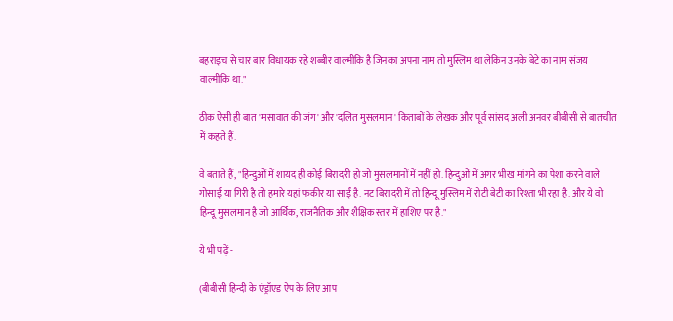बहराइच से चार बार विधायक रहे शब्बीर वाल्मीकि है जिनका अपना नाम तो मुस्लिम था लेकिन उनके बेटे का नाम संजय वाल्मीकि था."

ठीक ऐसी ही बात 'मसावात की जंग' और 'दलित मुसलमान' किताबों के लेखक और पूर्व सांसद अली अनवर बीबीसी से बातचीत में कहते हैं.

वे बताते हैं, "हिन्दुओं में शायद ही कोई बिरादरी हो जो मुसलमानों में नहीं हो. हिन्दुओं में अगर भीख मांगने का पेशा करने वाले गोसाई या गिरी है तो हमारे यहां फकीर या साईं है. नट बिरादरी में तो हिन्दू मुस्लिम में रोटी बेटी का रिश्ता भी रहा है. और ये वो हिन्दू मुसलमान है जो आर्थिक, राजनैतिक और शैक्षिक स्तर में हाशिए पर है."

ये भी पढ़ें -

(बीबीसी हिन्दी के एंड्रॉएड ऐप के लिए आप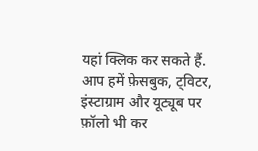यहां क्लिक कर सकते हैं. आप हमें फ़ेसबुक, ट्विटर, इंस्टाग्राम और यूट्यूब पर फ़ॉलो भी कर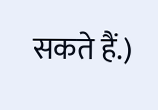सकते हैं.)